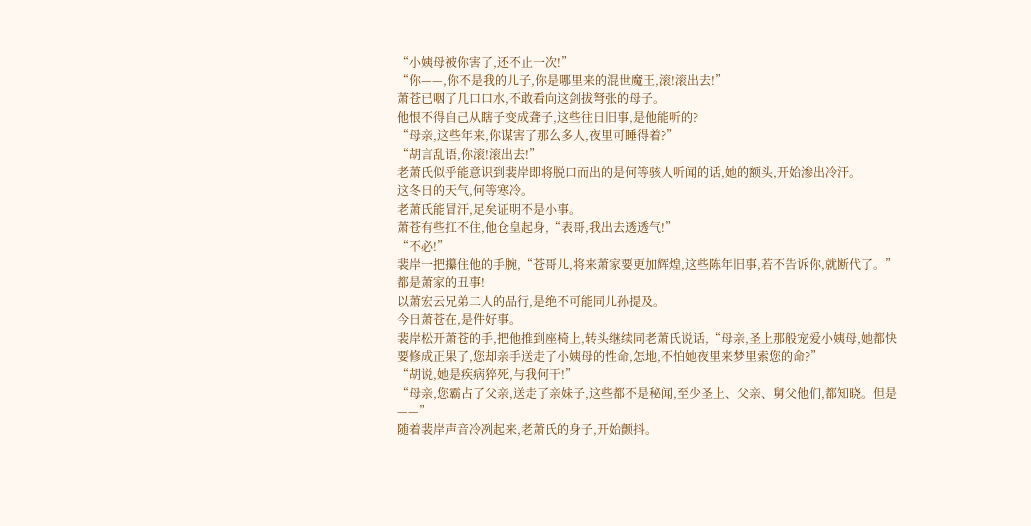“小姨母被你害了,还不止一次!”
“你——,你不是我的儿子,你是哪里来的混世魔王,滚!滚出去!”
萧苍已咽了几口口水,不敢看向这剑拔弩张的母子。
他恨不得自己从瞎子变成聋子,这些往日旧事,是他能听的?
“母亲,这些年来,你谋害了那么多人,夜里可睡得着?”
“胡言乱语,你滚!滚出去!”
老萧氏似乎能意识到裴岸即将脱口而出的是何等骇人听闻的话,她的额头,开始渗出冷汗。
这冬日的天气,何等寒冷。
老萧氏能冒汗,足矣证明不是小事。
萧苍有些扛不住,他仓皇起身,“表哥,我出去透透气!”
“不必!”
裴岸一把攥住他的手腕,“苍哥儿,将来萧家要更加辉煌,这些陈年旧事,若不告诉你,就断代了。”
都是萧家的丑事!
以萧宏云兄弟二人的品行,是绝不可能同儿孙提及。
今日萧苍在,是件好事。
裴岸松开萧苍的手,把他推到座椅上,转头继续同老萧氏说话,“母亲,圣上那般宠爱小姨母,她都快要修成正果了,您却亲手送走了小姨母的性命,怎地,不怕她夜里来梦里索您的命?”
“胡说,她是疾病猝死,与我何干!”
“母亲,您霸占了父亲,送走了亲妹子,这些都不是秘闻,至少圣上、父亲、舅父他们,都知晓。但是——”
随着裴岸声音冷冽起来,老萧氏的身子,开始颤抖。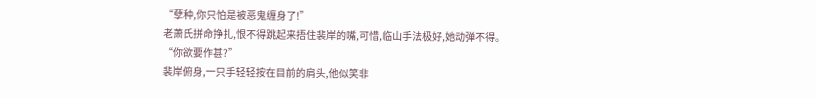“孽种,你只怕是被恶鬼缠身了!”
老萧氏拼命挣扎,恨不得跳起来捂住裴岸的嘴,可惜,临山手法极好,她动弹不得。
“你欲要作甚?”
裴岸俯身,一只手轻轻按在目前的肩头,他似笑非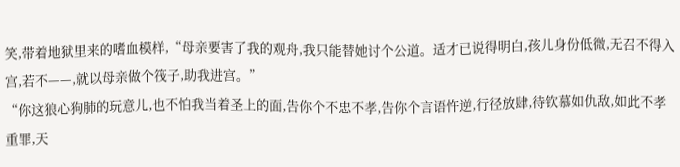笑,带着地狱里来的嗜血模样,“母亲要害了我的观舟,我只能替她讨个公道。适才已说得明白,孩儿身份低微,无召不得入宫,若不——,就以母亲做个筏子,助我进宫。”
“你这狼心狗肺的玩意儿,也不怕我当着圣上的面,告你个不忠不孝,告你个言语忤逆,行径放肆,待钦慕如仇敌,如此不孝重罪,天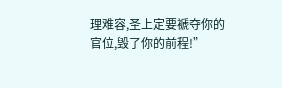理难容,圣上定要褫夺你的官位,毁了你的前程!”